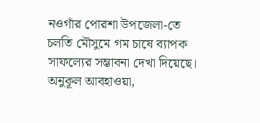নওগাঁর পোরশা উপজেলা-তে চলতি মৌসুমে গম চাষে ব্যাপক সাফল্যের সম্ভাবনা দেখা দিয়েছে। অনুকূল আবহাওয়া,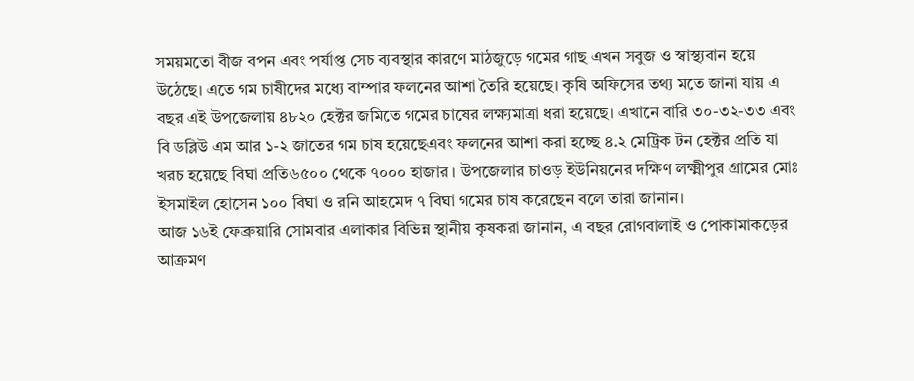সময়মতো বীজ বপন এবং পর্যাপ্ত সেচ ব্যবস্থার কারণে মাঠজুড়ে গমের গাছ এখন সবুজ ও স্বাস্থ্যবান হয়ে উঠেছে। এতে গম চাষীদের মধ্যে বাম্পার ফলনের আশা তৈরি হয়েছে। কৃষি অফিসের তথ্য মতে জানা যায় এ বছর এই উপজেলায় ৪৮২০ হেক্টর জমিতে গমের চাষের লক্ষ্যমাত্রা ধরা হয়েছে। এখানে বারি ৩০-৩২-৩৩ এবং বি ডব্লিউ এম আর ১-২ জাতের গম চাষ হয়েছেএবং ফলনের আশা করা হচ্ছে ৪.২ মেট্রিক টন হেক্টর প্রতি যা খরচ হয়েছে বিঘা প্রতি৬৫০০ থেকে ৭০০০ হাজার । উপজেলার চাওড় ইউনিয়নের দক্ষিণ লক্ষ্মীপুর গ্রামের মোঃ ইসমাইল হোসেন ১০০ বিঘা ও রনি আহমেদ ৭ বিঘা গমের চাষ করেছেন বলে তারা জানান।
আজ ১৬ই ফেব্রুয়ারি সোমবার এলাকার বিভিন্ন স্থানীয় কৃষকরা জানান, এ বছর রোগবালাই ও পোকামাকড়ের আক্রমণ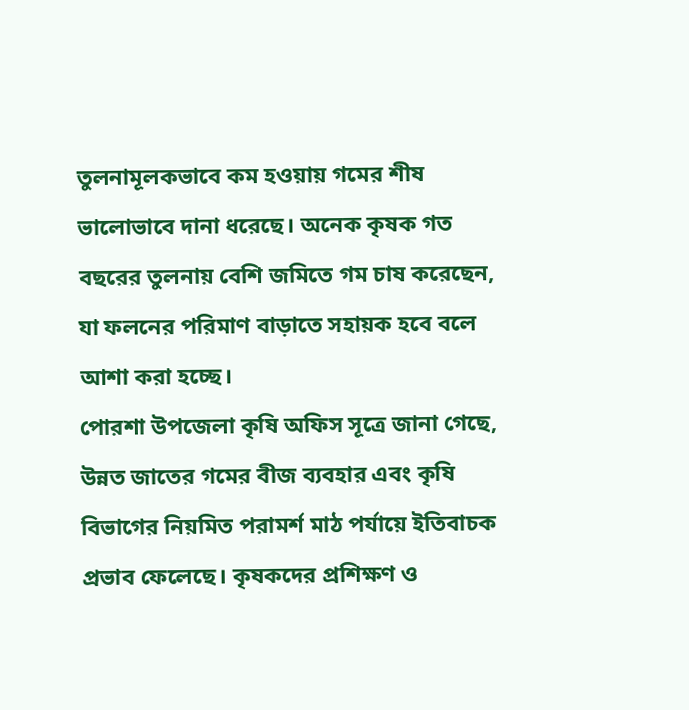তুলনামূলকভাবে কম হওয়ায় গমের শীষ ভালোভাবে দানা ধরেছে। অনেক কৃষক গত বছরের তুলনায় বেশি জমিতে গম চাষ করেছেন, যা ফলনের পরিমাণ বাড়াতে সহায়ক হবে বলে আশা করা হচ্ছে।
পোরশা উপজেলা কৃষি অফিস সূত্রে জানা গেছে, উন্নত জাতের গমের বীজ ব্যবহার এবং কৃষি বিভাগের নিয়মিত পরামর্শ মাঠ পর্যায়ে ইতিবাচক প্রভাব ফেলেছে। কৃষকদের প্রশিক্ষণ ও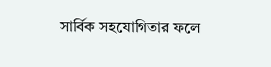সার্বিক সহযোগিতার ফলে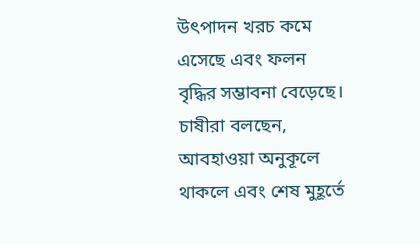উৎপাদন খরচ কমে এসেছে এবং ফলন বৃদ্ধির সম্ভাবনা বেড়েছে।
চাষীরা বলছেন, আবহাওয়া অনুকূলে থাকলে এবং শেষ মুহূর্তে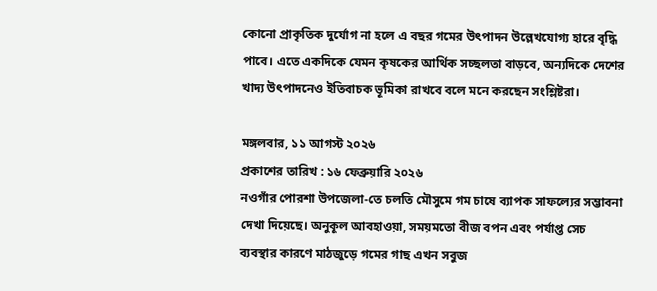কোনো প্রাকৃতিক দুর্যোগ না হলে এ বছর গমের উৎপাদন উল্লেখযোগ্য হারে বৃদ্ধি পাবে। এতে একদিকে যেমন কৃষকের আর্থিক সচ্ছলতা বাড়বে, অন্যদিকে দেশের খাদ্য উৎপাদনেও ইতিবাচক ভূমিকা রাখবে বলে মনে করছেন সংশ্লিষ্টরা।

মঙ্গলবার, ১১ আগস্ট ২০২৬
প্রকাশের তারিখ : ১৬ ফেব্রুয়ারি ২০২৬
নওগাঁর পোরশা উপজেলা-তে চলতি মৌসুমে গম চাষে ব্যাপক সাফল্যের সম্ভাবনা দেখা দিয়েছে। অনুকূল আবহাওয়া, সময়মতো বীজ বপন এবং পর্যাপ্ত সেচ ব্যবস্থার কারণে মাঠজুড়ে গমের গাছ এখন সবুজ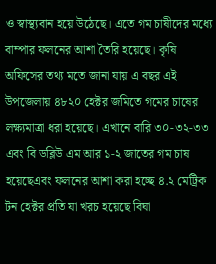ও স্বাস্থ্যবান হয়ে উঠেছে। এতে গম চাষীদের মধ্যে বাম্পার ফলনের আশা তৈরি হয়েছে। কৃষি অফিসের তথ্য মতে জানা যায় এ বছর এই উপজেলায় ৪৮২০ হেক্টর জমিতে গমের চাষের লক্ষ্যমাত্রা ধরা হয়েছে। এখানে বারি ৩০-৩২-৩৩ এবং বি ডব্লিউ এম আর ১-২ জাতের গম চাষ হয়েছেএবং ফলনের আশা করা হচ্ছে ৪.২ মেট্রিক টন হেক্টর প্রতি যা খরচ হয়েছে বিঘা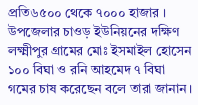প্রতি৬৫০০ থেকে ৭০০০ হাজার । উপজেলার চাওড় ইউনিয়নের দক্ষিণ লক্ষ্মীপুর গ্রামের মোঃ ইসমাইল হোসেন ১০০ বিঘা ও রনি আহমেদ ৭ বিঘা গমের চাষ করেছেন বলে তারা জানান।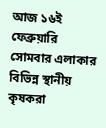আজ ১৬ই ফেব্রুয়ারি সোমবার এলাকার বিভিন্ন স্থানীয় কৃষকরা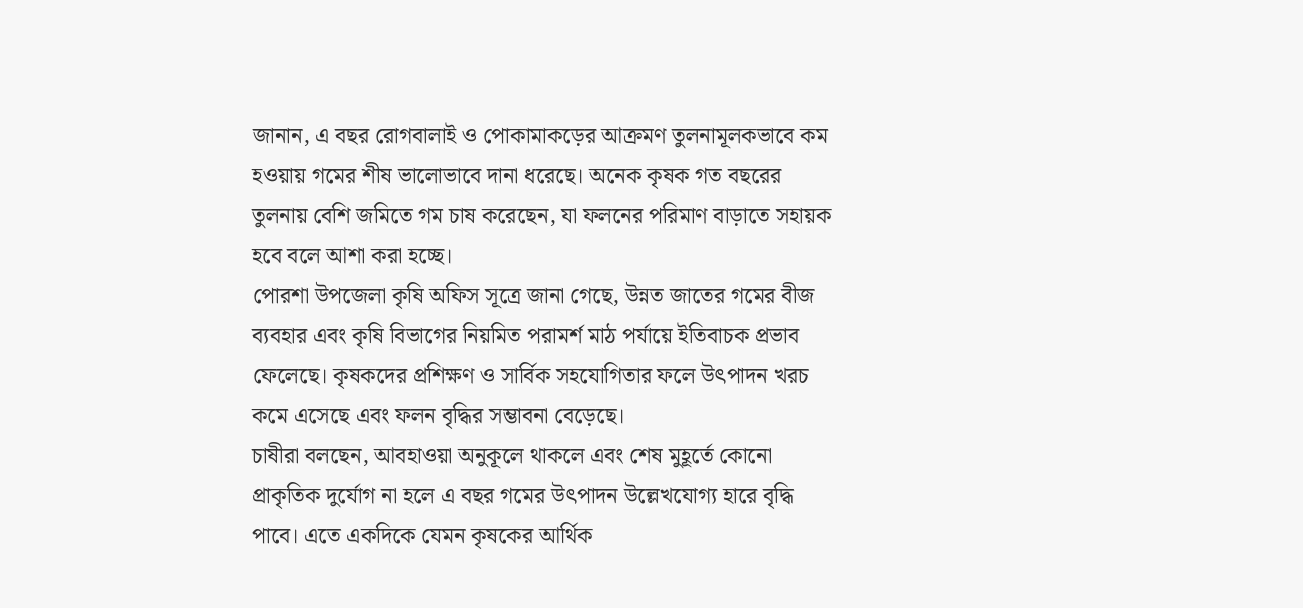জানান, এ বছর রোগবালাই ও পোকামাকড়ের আক্রমণ তুলনামূলকভাবে কম হওয়ায় গমের শীষ ভালোভাবে দানা ধরেছে। অনেক কৃষক গত বছরের তুলনায় বেশি জমিতে গম চাষ করেছেন, যা ফলনের পরিমাণ বাড়াতে সহায়ক হবে বলে আশা করা হচ্ছে।
পোরশা উপজেলা কৃষি অফিস সূত্রে জানা গেছে, উন্নত জাতের গমের বীজ ব্যবহার এবং কৃষি বিভাগের নিয়মিত পরামর্শ মাঠ পর্যায়ে ইতিবাচক প্রভাব ফেলেছে। কৃষকদের প্রশিক্ষণ ও সার্বিক সহযোগিতার ফলে উৎপাদন খরচ কমে এসেছে এবং ফলন বৃদ্ধির সম্ভাবনা বেড়েছে।
চাষীরা বলছেন, আবহাওয়া অনুকূলে থাকলে এবং শেষ মুহূর্তে কোনো প্রাকৃতিক দুর্যোগ না হলে এ বছর গমের উৎপাদন উল্লেখযোগ্য হারে বৃদ্ধি পাবে। এতে একদিকে যেমন কৃষকের আর্থিক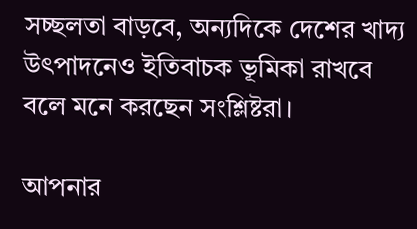সচ্ছলতা বাড়বে, অন্যদিকে দেশের খাদ্য উৎপাদনেও ইতিবাচক ভূমিকা রাখবে বলে মনে করছেন সংশ্লিষ্টরা।

আপনার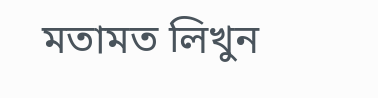মতামত লিখুন